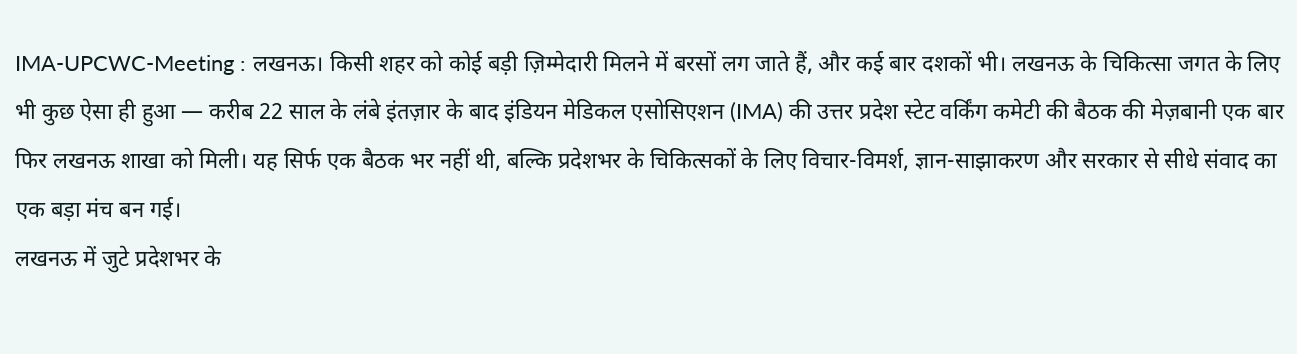IMA-UPCWC-Meeting : लखनऊ। किसी शहर को कोई बड़ी ज़िम्मेदारी मिलने में बरसों लग जाते हैं, और कई बार दशकों भी। लखनऊ के चिकित्सा जगत के लिए भी कुछ ऐसा ही हुआ — करीब 22 साल के लंबे इंतज़ार के बाद इंडियन मेडिकल एसोसिएशन (IMA) की उत्तर प्रदेश स्टेट वर्किंग कमेटी की बैठक की मेज़बानी एक बार फिर लखनऊ शाखा को मिली। यह सिर्फ एक बैठक भर नहीं थी, बल्कि प्रदेशभर के चिकित्सकों के लिए विचार-विमर्श, ज्ञान-साझाकरण और सरकार से सीधे संवाद का एक बड़ा मंच बन गई।
लखनऊ में जुटे प्रदेशभर के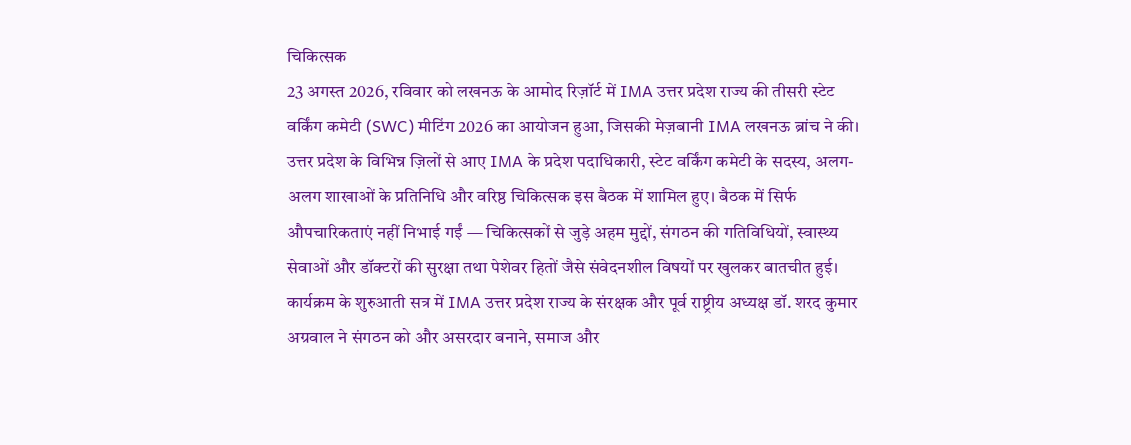चिकित्सक
23 अगस्त 2026, रविवार को लखनऊ के आमोद रिज़ॉर्ट में IMA उत्तर प्रदेश राज्य की तीसरी स्टेट वर्किंग कमेटी (SWC) मीटिंग 2026 का आयोजन हुआ, जिसकी मेज़बानी IMA लखनऊ ब्रांच ने की। उत्तर प्रदेश के विभिन्न ज़िलों से आए IMA के प्रदेश पदाधिकारी, स्टेट वर्किंग कमेटी के सदस्य, अलग-अलग शाखाओं के प्रतिनिधि और वरिष्ठ चिकित्सक इस बैठक में शामिल हुए। बैठक में सिर्फ औपचारिकताएं नहीं निभाई गईं — चिकित्सकों से जुड़े अहम मुद्दों, संगठन की गतिविधियों, स्वास्थ्य सेवाओं और डॉक्टरों की सुरक्षा तथा पेशेवर हितों जैसे संवेदनशील विषयों पर खुलकर बातचीत हुई। कार्यक्रम के शुरुआती सत्र में IMA उत्तर प्रदेश राज्य के संरक्षक और पूर्व राष्ट्रीय अध्यक्ष डॉ. शरद कुमार अग्रवाल ने संगठन को और असरदार बनाने, समाज और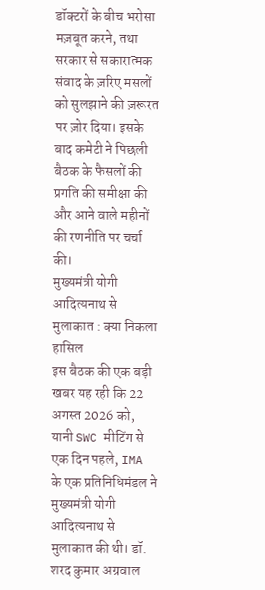डॉक्टरों के बीच भरोसा मज़बूत करने, तथा सरकार से सकारात्मक संवाद के ज़रिए मसलों को सुलझाने की ज़रूरत पर ज़ोर दिया। इसके बाद कमेटी ने पिछली बैठक के फैसलों की प्रगति की समीक्षा की और आने वाले महीनों की रणनीति पर चर्चा की।
मुख्यमंत्री योगी आदित्यनाथ से मुलाकात : क्या निकला हासिल
इस बैठक की एक बड़ी खबर यह रही कि 22 अगस्त 2026 को, यानी SWC मीटिंग से एक दिन पहले, IMA के एक प्रतिनिधिमंडल ने मुख्यमंत्री योगी आदित्यनाथ से मुलाकात की थी। डॉ. शरद कुमार अग्रवाल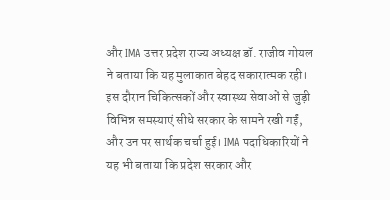और IMA उत्तर प्रदेश राज्य अध्यक्ष डॉ. राजीव गोयल ने बताया कि यह मुलाकात बेहद सकारात्मक रही। इस दौरान चिकित्सकों और स्वास्थ्य सेवाओं से जुड़ी विभिन्न समस्याएं सीधे सरकार के सामने रखी गईं, और उन पर सार्थक चर्चा हुई। IMA पदाधिकारियों ने यह भी बताया कि प्रदेश सरकार और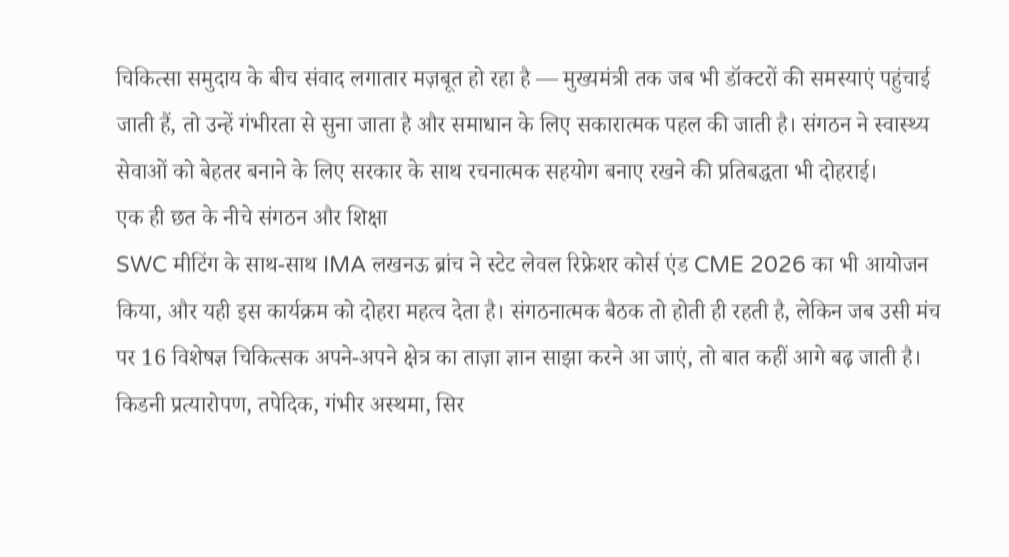चिकित्सा समुदाय के बीच संवाद लगातार मज़बूत हो रहा है — मुख्यमंत्री तक जब भी डॉक्टरों की समस्याएं पहुंचाई जाती हैं, तो उन्हें गंभीरता से सुना जाता है और समाधान के लिए सकारात्मक पहल की जाती है। संगठन ने स्वास्थ्य सेवाओं को बेहतर बनाने के लिए सरकार के साथ रचनात्मक सहयोग बनाए रखने की प्रतिबद्धता भी दोहराई।
एक ही छत के नीचे संगठन और शिक्षा
SWC मीटिंग के साथ-साथ IMA लखनऊ ब्रांच ने स्टेट लेवल रिफ्रेशर कोर्स एंड CME 2026 का भी आयोजन किया, और यही इस कार्यक्रम को दोहरा महत्व देता है। संगठनात्मक बैठक तो होती ही रहती है, लेकिन जब उसी मंच पर 16 विशेषज्ञ चिकित्सक अपने-अपने क्षेत्र का ताज़ा ज्ञान साझा करने आ जाएं, तो बात कहीं आगे बढ़ जाती है। किडनी प्रत्यारोपण, तपेदिक, गंभीर अस्थमा, सिर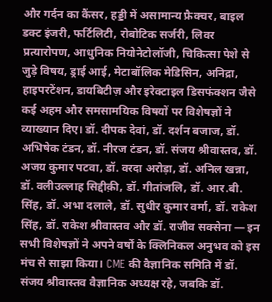और गर्दन का कैंसर, हड्डी में असामान्य फ्रैक्चर, बाइल डक्ट इंजरी, फर्टिलिटी, रोबोटिक सर्जरी, लिवर प्रत्यारोपण, आधुनिक नियोनेटोलॉजी, चिकित्सा पेशे से जुड़े विषय, ड्राई आई, मेटाबॉलिक मेडिसिन, अनिद्रा, हाइपरटेंशन, डायबिटीज़ और इरेक्टाइल डिसफंक्शन जैसे कई अहम और समसामयिक विषयों पर विशेषज्ञों ने व्याख्यान दिए। डॉ. दीपक देवां, डॉ. दर्शन बजाज, डॉ. अभिषेक टंडन, डॉ. नीरज टंडन, डॉ. संजय श्रीवास्तव, डॉ. अजय कुमार पटवा, डॉ. वरदा अरोड़ा, डॉ. अनिल खन्ना, डॉ. वलीउल्लाह सिद्दीक़ी, डॉ. गीतांजलि, डॉ. आर.बी. सिंह, डॉ. अभा दलाले, डॉ. सुधीर कुमार वर्मा, डॉ. राकेश सिंह, डॉ. राकेश श्रीवास्तव और डॉ. राजीव सक्सेना — इन सभी विशेषज्ञों ने अपने वर्षों के क्लिनिकल अनुभव को इस मंच से साझा किया। CME की वैज्ञानिक समिति में डॉ. संजय श्रीवास्तव वैज्ञानिक अध्यक्ष रहे, जबकि डॉ.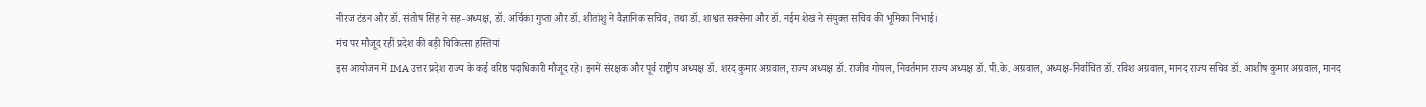नीरज टंडन और डॉ. संतोष सिंह ने सह-अध्यक्ष, डॉ. अर्चिका गुप्ता और डॉ. शीतांशु ने वैज्ञानिक सचिव, तथा डॉ. शाश्वत सक्सेना और डॉ. नईम शेख ने संयुक्त सचिव की भूमिका निभाई।
मंच पर मौजूद रहीं प्रदेश की बड़ी चिकित्सा हस्तियां
इस आयोजन में IMA उत्तर प्रदेश राज्य के कई वरिष्ठ पदाधिकारी मौजूद रहे। इनमें संरक्षक और पूर्व राष्ट्रीय अध्यक्ष डॉ. शरद कुमार अग्रवाल, राज्य अध्यक्ष डॉ. राजीव गोयल, निवर्तमान राज्य अध्यक्ष डॉ. पी.के. अग्रवाल, अध्यक्ष-निर्वाचित डॉ. रविश अग्रवाल, मानद राज्य सचिव डॉ. आशीष कुमार अग्रवाल, मानद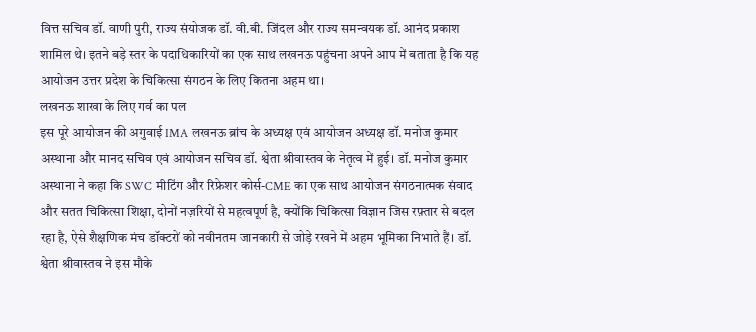वित्त सचिव डॉ. वाणी पुरी, राज्य संयोजक डॉ. वी.बी. जिंदल और राज्य समन्वयक डॉ. आनंद प्रकाश शामिल थे। इतने बड़े स्तर के पदाधिकारियों का एक साथ लखनऊ पहुंचना अपने आप में बताता है कि यह आयोजन उत्तर प्रदेश के चिकित्सा संगठन के लिए कितना अहम था।
लखनऊ शाखा के लिए गर्व का पल
इस पूरे आयोजन की अगुवाई IMA लखनऊ ब्रांच के अध्यक्ष एवं आयोजन अध्यक्ष डॉ. मनोज कुमार अस्थाना और मानद सचिव एवं आयोजन सचिव डॉ. श्वेता श्रीवास्तव के नेतृत्व में हुई। डॉ. मनोज कुमार अस्थाना ने कहा कि SWC मीटिंग और रिफ्रेशर कोर्स-CME का एक साथ आयोजन संगठनात्मक संवाद और सतत चिकित्सा शिक्षा, दोनों नज़रियों से महत्वपूर्ण है, क्योंकि चिकित्सा विज्ञान जिस रफ़्तार से बदल रहा है, ऐसे शैक्षणिक मंच डॉक्टरों को नवीनतम जानकारी से जोड़े रखने में अहम भूमिका निभाते हैं। डॉ. श्वेता श्रीवास्तव ने इस मौके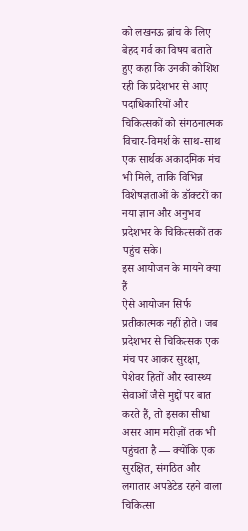को लखनऊ ब्रांच के लिए बेहद गर्व का विषय बताते हुए कहा कि उनकी कोशिश रही कि प्रदेशभर से आए पदाधिकारियों और चिकित्सकों को संगठनात्मक विचार-विमर्श के साथ-साथ एक सार्थक अकादमिक मंच भी मिले, ताकि विभिन्न विशेषज्ञताओं के डॉक्टरों का नया ज्ञान और अनुभव प्रदेशभर के चिकित्सकों तक पहुंच सके।
इस आयोजन के मायने क्या हैं
ऐसे आयोजन सिर्फ प्रतीकात्मक नहीं होते। जब प्रदेशभर से चिकित्सक एक मंच पर आकर सुरक्षा, पेशेवर हितों और स्वास्थ्य सेवाओं जैसे मुद्दों पर बात करते हैं, तो इसका सीधा असर आम मरीज़ों तक भी पहुंचता है — क्योंकि एक सुरक्षित, संगठित और लगातार अपडेटेड रहने वाला चिकित्सा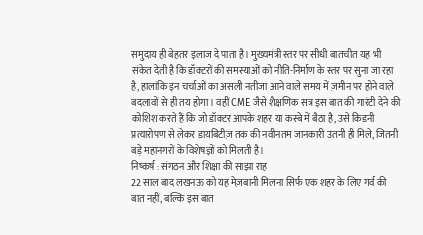समुदाय ही बेहतर इलाज दे पाता है। मुख्यमंत्री स्तर पर सीधी बातचीत यह भी संकेत देती है कि डॉक्टरों की समस्याओं को नीति-निर्माण के स्तर पर सुना जा रहा है, हालांकि इन चर्चाओं का असली नतीजा आने वाले समय में ज़मीन पर होने वाले बदलावों से ही तय होगा। वहीं CME जैसे शैक्षणिक सत्र इस बात की गारंटी देने की कोशिश करते हैं कि जो डॉक्टर आपके शहर या कस्बे में बैठा है, उसे किडनी प्रत्यारोपण से लेकर डायबिटीज़ तक की नवीनतम जानकारी उतनी ही मिले, जितनी बड़े महानगरों के विशेषज्ञों को मिलती है।
निष्कर्ष : संगठन और शिक्षा की साझा राह
22 साल बाद लखनऊ को यह मेज़बानी मिलना सिर्फ एक शहर के लिए गर्व की बात नहीं, बल्कि इस बात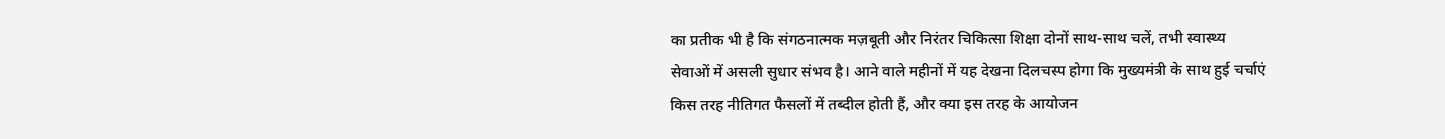का प्रतीक भी है कि संगठनात्मक मज़बूती और निरंतर चिकित्सा शिक्षा दोनों साथ-साथ चलें, तभी स्वास्थ्य सेवाओं में असली सुधार संभव है। आने वाले महीनों में यह देखना दिलचस्प होगा कि मुख्यमंत्री के साथ हुई चर्चाएं किस तरह नीतिगत फैसलों में तब्दील होती हैं, और क्या इस तरह के आयोजन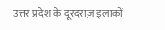उत्तर प्रदेश के दूरदराज़ इलाकों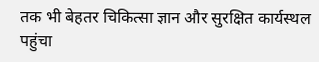तक भी बेहतर चिकित्सा ज्ञान और सुरक्षित कार्यस्थल पहुंचा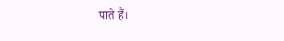पाते हैं।